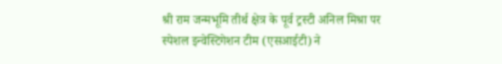श्री राम जन्मभूमि तीर्थ क्षेत्र के पूर्व ट्रस्टी अनिल मिश्रा पर स्पेशल इन्वेस्टिगेशन टीम (एसआईटी) ने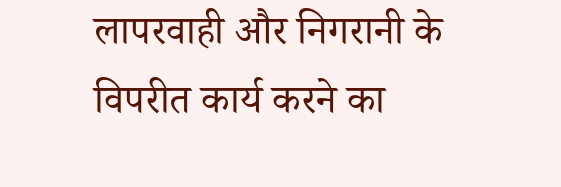लापरवाही और निगरानी के विपरीत कार्य करने का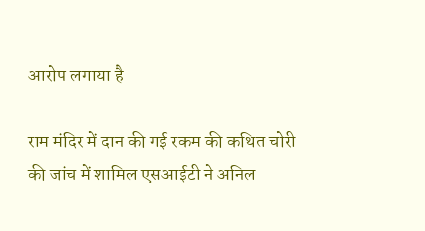आरोप लगाया है

राम मंदिर में दान की गई रकम की कथित चोरी की जांच में शामिल एसआईटी ने अनिल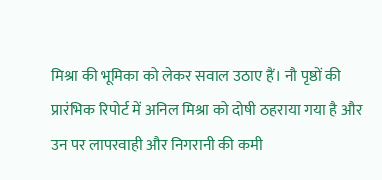मिश्रा की भूमिका को लेकर सवाल उठाए हैं। नौ पृष्ठों की प्रारंभिक रिपोर्ट में अनिल मिश्रा को दोषी ठहराया गया है और उन पर लापरवाही और निगरानी की कमी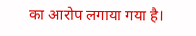का आरोप लगाया गया है।